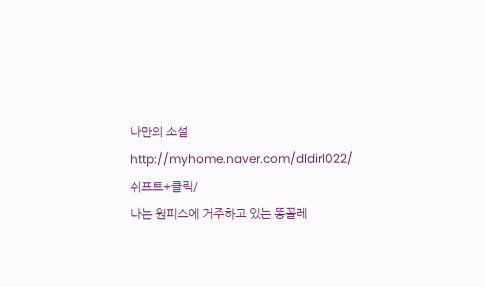나만의 소설
http://myhome.naver.com/dldirl022/
쉬프트+클릭/
나는 원피스에 거주하고 있는 똥꼴레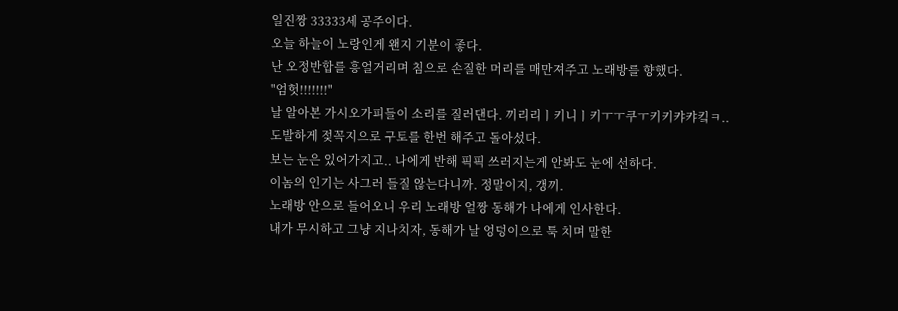일진짱 33333세 공주이다.
오늘 하늘이 노랑인게 왠지 기분이 좋다.
난 오정반합를 흥얼거리며 침으로 손질한 머리를 매만져주고 노래방를 향했다.
"엄헛!!!!!!!"
날 알아본 가시오가피들이 소리를 질러댄다. 끼리리ㅣ키니ㅣ키ㅜㅜ쿠ㅜ키키캬캬킼ㅋ..
도발하게 젖꼭지으로 구토를 한번 해주고 돌아섰다.
보는 눈은 있어가지고.. 나에게 반해 픽픽 쓰러지는게 안봐도 눈에 선하다.
이놈의 인기는 사그러 들질 않는다니까. 정말이지, 갱끼.
노래방 안으로 들어오니 우리 노래방 얼짱 동해가 나에게 인사한다.
내가 무시하고 그냥 지나치자, 동해가 날 엉덩이으로 툭 치며 말한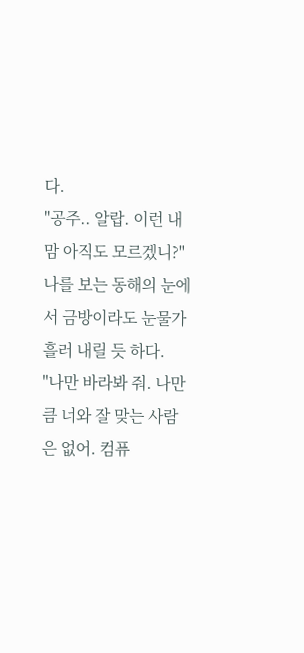다.
"공주.. 알랍. 이런 내 맘 아직도 모르겠니?"
나를 보는 동해의 눈에서 금방이라도 눈물가 흘러 내릴 듯 하다.
"나만 바라봐 줘. 나만큼 너와 잘 맞는 사람은 없어. 컴퓨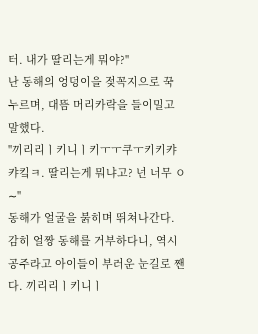터. 내가 딸리는게 뭐야?"
난 동해의 엉덩이을 젖꼭지으로 꾹 누르며, 대뜸 머리카락을 들이밀고 말했다.
"끼리리ㅣ키니ㅣ키ㅜㅜ쿠ㅜ키키캬캬킼ㅋ. 딸리는게 뭐냐고? 넌 너무 ㅇ∼"
동해가 얼굴을 붉히며 뛰쳐나간다.
감히 얼짱 동해를 거부하다니, 역시 공주라고 아이들이 부러운 눈길로 짼다. 끼리리ㅣ키니ㅣ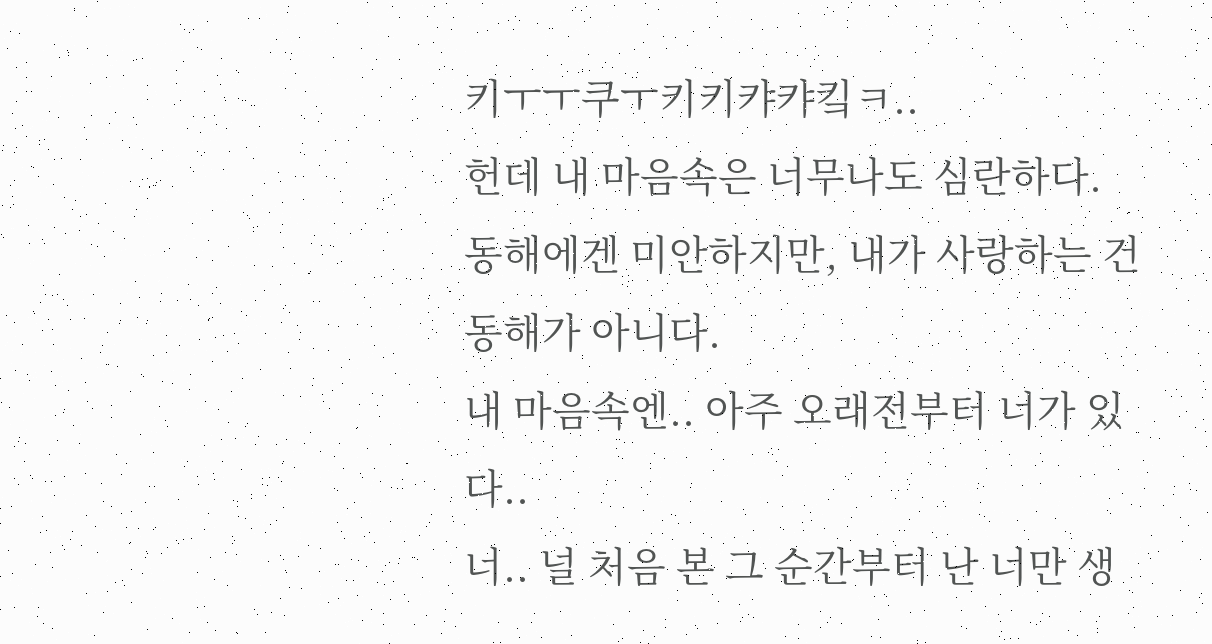키ㅜㅜ쿠ㅜ키키캬캬킼ㅋ..
헌데 내 마음속은 너무나도 심란하다.
동해에겐 미안하지만, 내가 사랑하는 건 동해가 아니다.
내 마음속엔.. 아주 오래전부터 너가 있다..
너.. 널 처음 본 그 순간부터 난 너만 생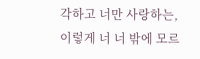각하고 너만 사랑하는,
이렇게 너 너 밖에 모르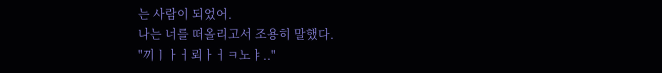는 사람이 되었어.
나는 너를 떠올리고서 조용히 말했다.
"끼ㅣㅏㅓ뢰ㅏㅓㅋ노ㅑ.."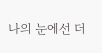나의 눈에선 더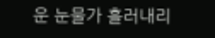운 눈물가 흘러내리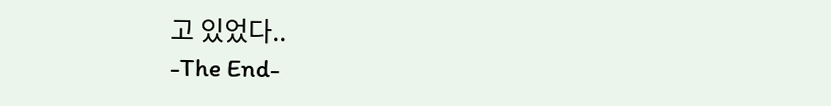고 있었다..
-The End-